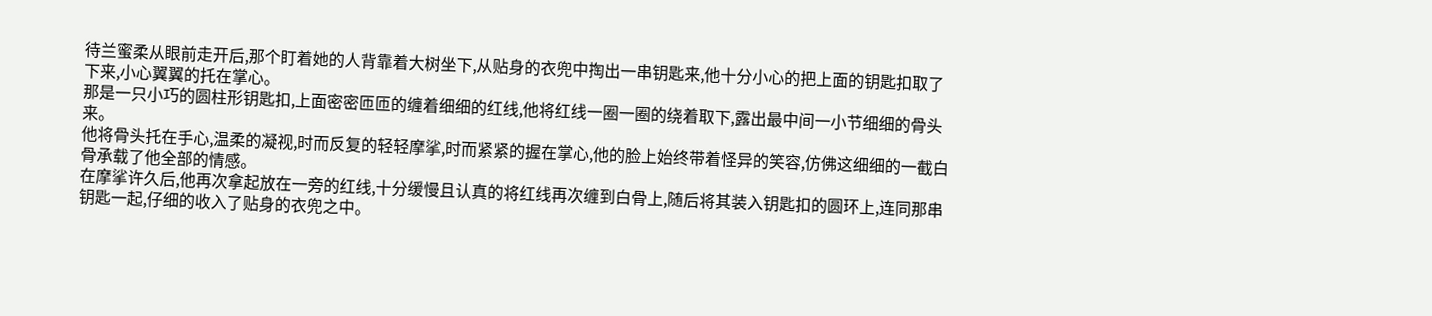待兰蜜柔从眼前走开后,那个盯着她的人背靠着大树坐下,从贴身的衣兜中掏出一串钥匙来,他十分小心的把上面的钥匙扣取了下来,小心翼翼的托在掌心。
那是一只小巧的圆柱形钥匙扣,上面密密匝匝的缠着细细的红线,他将红线一圈一圈的绕着取下,露出最中间一小节细细的骨头来。
他将骨头托在手心,温柔的凝视,时而反复的轻轻摩挲,时而紧紧的握在掌心,他的脸上始终带着怪异的笑容,仿佛这细细的一截白骨承载了他全部的情感。
在摩挲许久后,他再次拿起放在一旁的红线,十分缓慢且认真的将红线再次缠到白骨上,随后将其装入钥匙扣的圆环上,连同那串钥匙一起,仔细的收入了贴身的衣兜之中。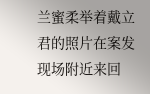兰蜜柔举着戴立君的照片在案发现场附近来回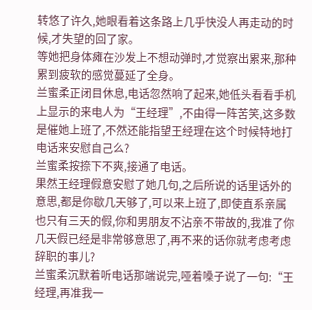转悠了许久,她眼看着这条路上几乎快没人再走动的时候,才失望的回了家。
等她把身体瘫在沙发上不想动弹时,才觉察出累来,那种累到疲软的感觉蔓延了全身。
兰蜜柔正闭目休息,电话忽然响了起来,她低头看看手机上显示的来电人为“王经理”,不由得一阵苦笑,这多数是催她上班了,不然还能指望王经理在这个时候特地打电话来安慰自己么?
兰蜜柔按捺下不爽,接通了电话。
果然王经理假意安慰了她几句,之后所说的话里话外的意思,都是你歇几天够了,可以来上班了,即使直系亲属也只有三天的假,你和男朋友不沾亲不带故的,我准了你几天假已经是非常够意思了,再不来的话你就考虑考虑辞职的事儿?
兰蜜柔沉默着听电话那端说完,哑着嗓子说了一句:“王经理,再准我一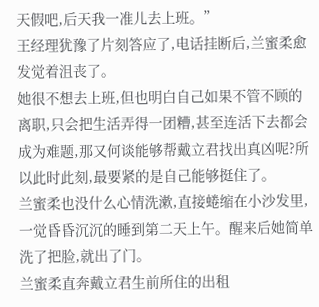天假吧,后天我一准儿去上班。”
王经理犹豫了片刻答应了,电话挂断后,兰蜜柔愈发觉着沮丧了。
她很不想去上班,但也明白自己如果不管不顾的离职,只会把生活弄得一团糟,甚至连活下去都会成为难题,那又何谈能够帮戴立君找出真凶呢?所以此时此刻,最要紧的是自己能够挺住了。
兰蜜柔也没什么心情洗漱,直接蜷缩在小沙发里,一觉昏昏沉沉的睡到第二天上午。醒来后她简单洗了把脸,就出了门。
兰蜜柔直奔戴立君生前所住的出租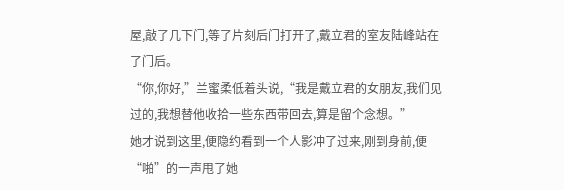屋,敲了几下门,等了片刻后门打开了,戴立君的室友陆峰站在了门后。
“你,你好,”兰蜜柔低着头说,“我是戴立君的女朋友,我们见过的,我想替他收拾一些东西带回去,算是留个念想。”
她才说到这里,便隐约看到一个人影冲了过来,刚到身前,便“啪”的一声甩了她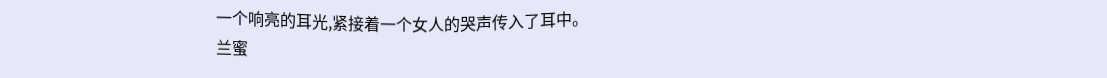一个响亮的耳光,紧接着一个女人的哭声传入了耳中。
兰蜜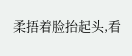柔捂着脸抬起头,看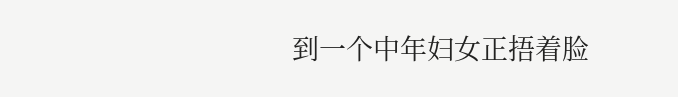到一个中年妇女正捂着脸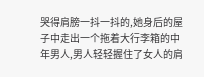哭得肩膀一抖一抖的,她身后的屋子中走出一个拖着大行李箱的中年男人,男人轻轻握住了女人的肩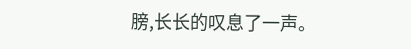膀,长长的叹息了一声。